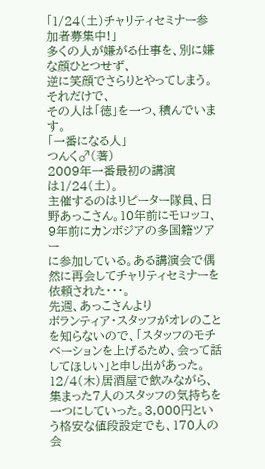「1/24(土)チャリティセミナー参加者募集中!」
多くの人が嫌がる仕事を、別に嫌な顔ひとつせず、
逆に笑顔でさらりとやってしまう。それだけで、
その人は「徳」を一つ、積んでいます。
「一番になる人」
つんく♂(著)
2009年一番最初の講演
は1/24(土)。
主催するのはリピーター隊員、日野あっこさん。10年前にモロッコ、9年前にカンボジアの多国籍ツアー
に参加している。ある講演会で偶然に再会してチャリティセミナーを依頼された・・・。
先週、あっこさんより
ボランティア・スタッフがオレのことを知らないので、「スタッフのモチベーションを上げるため、会って話してほしい」と申し出があった。12/4(木)居酒屋で飲みながら、集まった7人のスタッフの気持ちを一つにしていった。3,000円という格安な値段設定でも、170人の会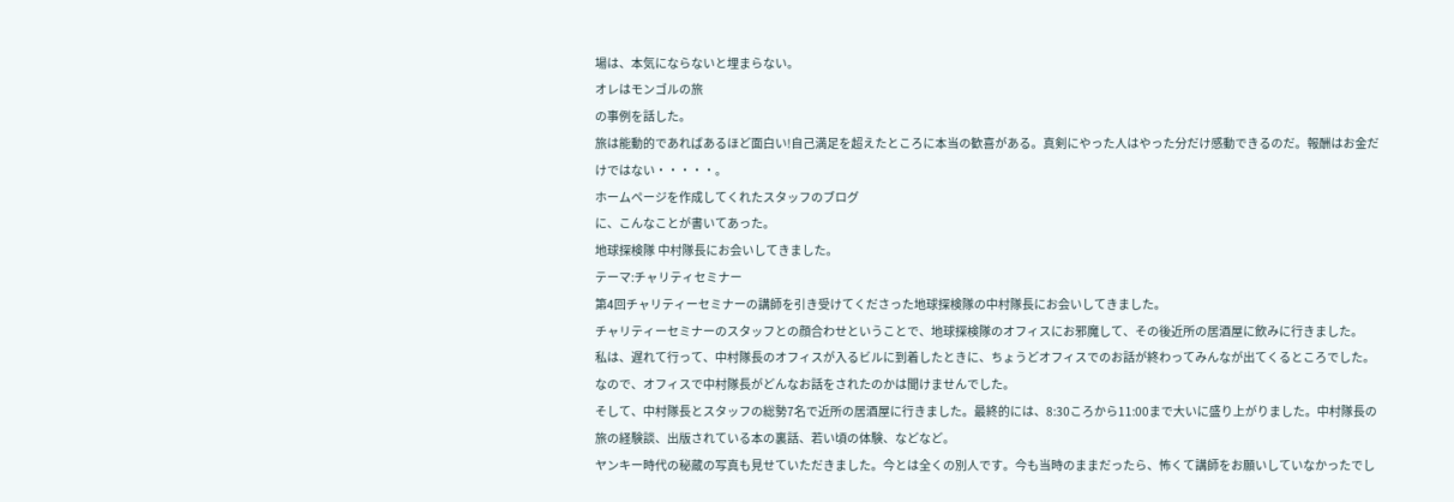場は、本気にならないと埋まらない。
オレはモンゴルの旅
の事例を話した。
旅は能動的であればあるほど面白い!自己満足を超えたところに本当の歓喜がある。真剣にやった人はやった分だけ感動できるのだ。報酬はお金だけではない・・・・・。
ホームページを作成してくれたスタッフのブログ
に、こんなことが書いてあった。
地球探検隊 中村隊長にお会いしてきました。
テーマ:チャリティセミナー
第4回チャリティーセミナーの講師を引き受けてくださった地球探検隊の中村隊長にお会いしてきました。
チャリティーセミナーのスタッフとの顔合わせということで、地球探検隊のオフィスにお邪魔して、その後近所の居酒屋に飲みに行きました。
私は、遅れて行って、中村隊長のオフィスが入るビルに到着したときに、ちょうどオフィスでのお話が終わってみんなが出てくるところでした。なので、オフィスで中村隊長がどんなお話をされたのかは聞けませんでした。
そして、中村隊長とスタッフの総勢7名で近所の居酒屋に行きました。最終的には、8:30ころから11:00まで大いに盛り上がりました。中村隊長の旅の経験談、出版されている本の裏話、若い頃の体験、などなど。
ヤンキー時代の秘蔵の写真も見せていただきました。今とは全くの別人です。今も当時のままだったら、怖くて講師をお願いしていなかったでし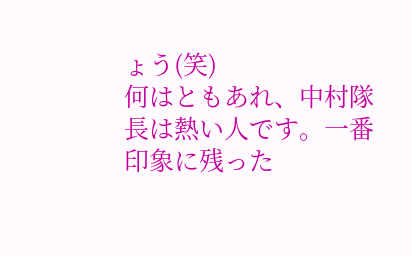ょう(笑)
何はともあれ、中村隊長は熱い人です。一番印象に残った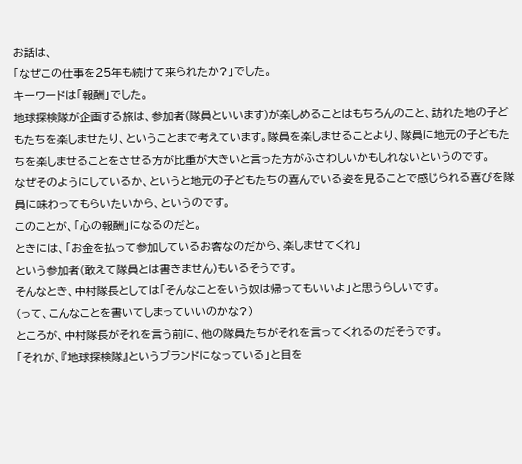お話は、
「なぜこの仕事を25年も続けて来られたか?」でした。
キーワードは「報酬」でした。
地球探検隊が企画する旅は、参加者(隊員といいます)が楽しめることはもちろんのこと、訪れた地の子どもたちを楽しませたり、ということまで考えています。隊員を楽しませることより、隊員に地元の子どもたちを楽しませることをさせる方が比重が大きいと言った方がふさわしいかもしれないというのです。
なぜそのようにしているか、というと地元の子どもたちの喜んでいる姿を見ることで感じられる喜びを隊員に味わってもらいたいから、というのです。
このことが、「心の報酬」になるのだと。
ときには、「お金を払って参加しているお客なのだから、楽しませてくれ」
という参加者(敢えて隊員とは書きません)もいるそうです。
そんなとき、中村隊長としては「そんなことをいう奴は帰ってもいいよ」と思うらしいです。
(って、こんなことを書いてしまっていいのかな?)
ところが、中村隊長がそれを言う前に、他の隊員たちがそれを言ってくれるのだそうです。
「それが、『地球探検隊』というブランドになっている」と目を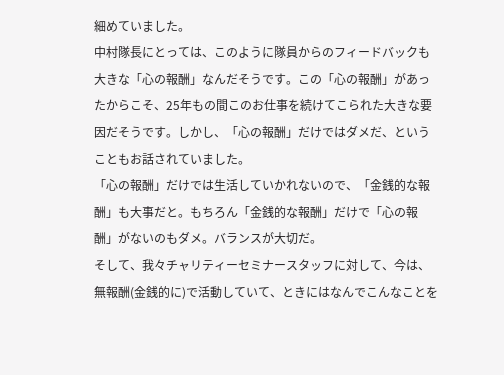細めていました。
中村隊長にとっては、このように隊員からのフィードバックも大きな「心の報酬」なんだそうです。この「心の報酬」があったからこそ、25年もの間このお仕事を続けてこられた大きな要因だそうです。しかし、「心の報酬」だけではダメだ、ということもお話されていました。
「心の報酬」だけでは生活していかれないので、「金銭的な報酬」も大事だと。もちろん「金銭的な報酬」だけで「心の報酬」がないのもダメ。バランスが大切だ。
そして、我々チャリティーセミナースタッフに対して、今は、無報酬(金銭的に)で活動していて、ときにはなんでこんなことを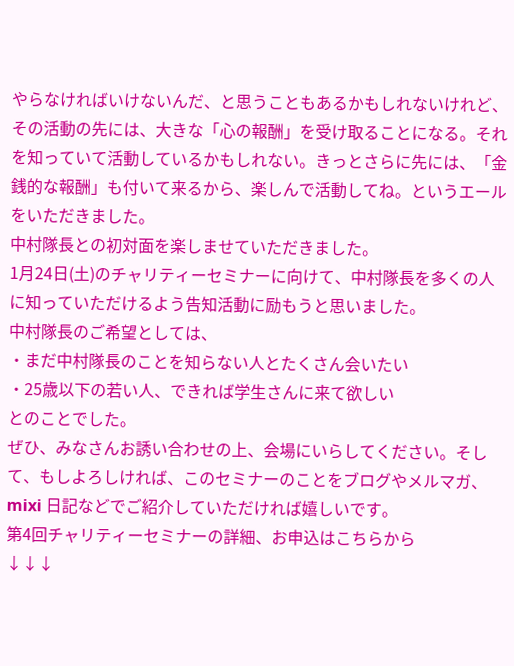やらなければいけないんだ、と思うこともあるかもしれないけれど、その活動の先には、大きな「心の報酬」を受け取ることになる。それを知っていて活動しているかもしれない。きっとさらに先には、「金銭的な報酬」も付いて来るから、楽しんで活動してね。というエールをいただきました。
中村隊長との初対面を楽しませていただきました。
1月24日(土)のチャリティーセミナーに向けて、中村隊長を多くの人に知っていただけるよう告知活動に励もうと思いました。
中村隊長のご希望としては、
・まだ中村隊長のことを知らない人とたくさん会いたい
・25歳以下の若い人、できれば学生さんに来て欲しい
とのことでした。
ぜひ、みなさんお誘い合わせの上、会場にいらしてください。そして、もしよろしければ、このセミナーのことをブログやメルマガ、mixi 日記などでご紹介していただければ嬉しいです。
第4回チャリティーセミナーの詳細、お申込はこちらから
↓↓↓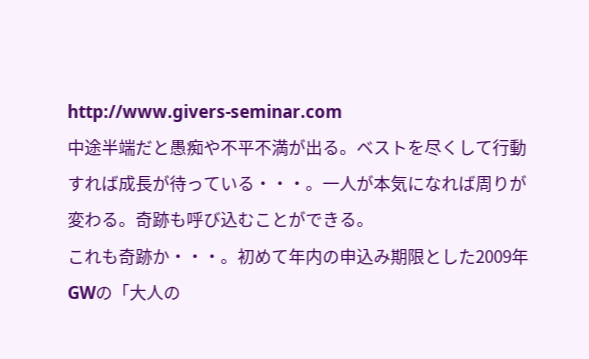http://www.givers-seminar.com
中途半端だと愚痴や不平不満が出る。ベストを尽くして行動すれば成長が待っている・・・。一人が本気になれば周りが変わる。奇跡も呼び込むことができる。
これも奇跡か・・・。初めて年内の申込み期限とした2009年GWの「大人の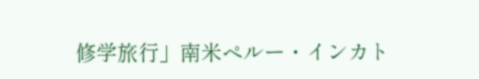修学旅行」南米ペルー・インカト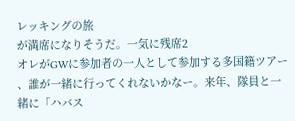レッキングの旅
が満席になりそうだ。一気に残席2
オレがGWに参加者の一人として参加する多国籍ツアー
、誰が一緒に行ってくれないかなー。来年、隊員と一緒に「ハバス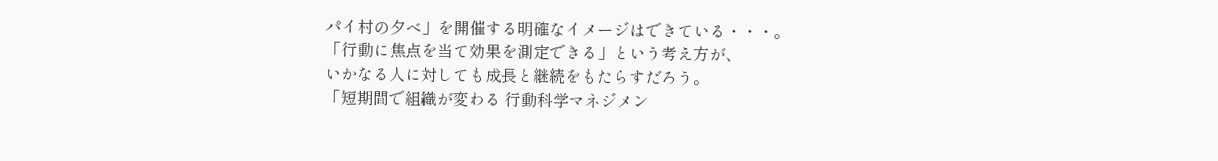パイ村の夕べ」を開催する明確なイメージはできている・・・。
「行動に焦点を当て効果を測定できる」という考え方が、
いかなる人に対しても成長と継続をもたらすだろう。
「短期間で組織が変わる 行動科学マネジメン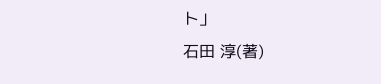ト」
石田 淳(著)